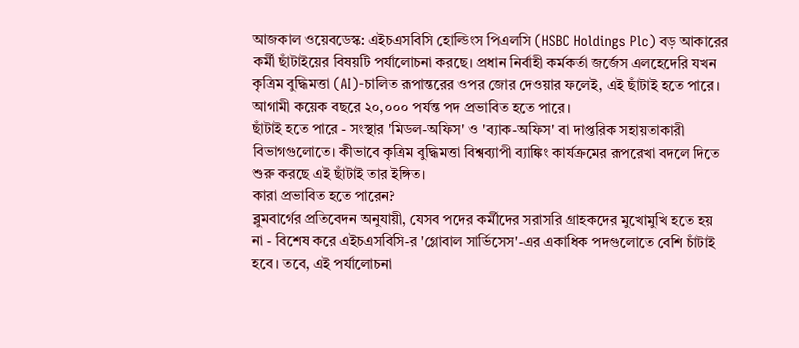আজকাল ওয়েবডেস্ক: এইচএসবিসি হোল্ডিংস পিএলসি (HSBC Holdings Plc) বড় আকারের কর্মী ছাঁটাইয়ের বিষয়টি পর্যালোচনা করছে। প্রধান নির্বাহী কর্মকর্তা জর্জেস এলহেদেরি যখন কৃত্রিম বুদ্ধিমত্তা (AI)-চালিত রূপান্তরের ওপর জোর দেওয়ার ফলেই, এই ছাঁটাই হতে পারে। আগামী কয়েক বছরে ২০,০০০ পর্যন্ত পদ প্রভাবিত হতে পারে।
ছাঁটাই হতে পারে - সংস্থার 'মিডল-অফিস' ও 'ব্যাক-অফিস' বা দাপ্তরিক সহায়তাকারী বিভাগগুলোতে। কীভাবে কৃত্রিম বুদ্ধিমত্তা বিশ্বব্যাপী ব্যাঙ্কিং কার্যক্রমের রূপরেখা বদলে দিতে শুরু করছে এই ছাঁটাই তার ইঙ্গিত।
কারা প্রভাবিত হতে পারেন?
ব্লুমবার্গের প্রতিবেদন অনুযায়ী, যেসব পদের কর্মীদের সরাসরি গ্রাহকদের মুখোমুখি হতে হয় না - বিশেষ করে এইচএসবিসি-র 'গ্লোবাল সার্ভিসেস'-এর একাধিক পদগুলোতে বেশি চাঁটাই হবে। তবে, এই পর্যালোচনা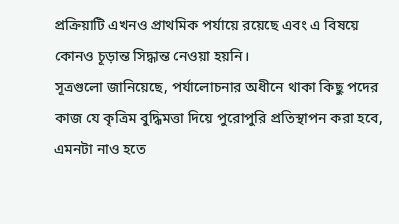প্রক্রিয়াটি এখনও প্রাথমিক পর্যায়ে রয়েছে এবং এ বিষয়ে কোনও চূড়ান্ত সিদ্ধান্ত নেওয়া হয়নি।
সূত্রগুলো জানিয়েছে, পর্যালোচনার অধীনে থাকা কিছু পদের কাজ যে কৃত্রিম বুদ্ধিমত্তা দিয়ে পুরোপুরি প্রতিস্থাপন করা হবে, এমনটা নাও হতে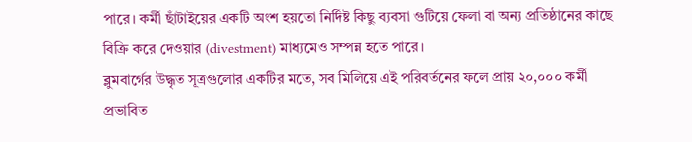পারে। কর্মী ছাঁটাইয়ের একটি অংশ হয়তো নির্দিষ্ট কিছু ব্যবসা গুটিয়ে ফেলা বা অন্য প্রতিষ্ঠানের কাছে বিক্রি করে দেওয়ার (divestment) মাধ্যমেও সম্পন্ন হতে পারে।
ব্লুমবার্গের উদ্ধৃত সূত্রগুলোর একটির মতে, সব মিলিয়ে এই পরিবর্তনের ফলে প্রায় ২০,০০০ কর্মী প্রভাবিত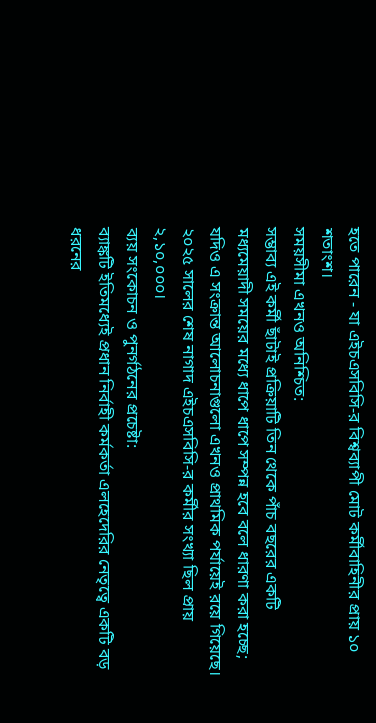হতে পারেন - যা এইচএসবিসি-র বিশ্বব্যাপী মোট কর্মীবাহিনীর প্রায় ১০ শতাংশ।
সময়সীমা এখনও অনিশ্চিত:
সম্ভাব্য এই কর্মী ছাঁটাই প্রক্রিয়াটি তিন থেকে পাঁচ বছরের একটি মধ্যমেয়াদী সময়ের মধ্যে ধাপে ধাপে সম্পন্ন হবে বলে ধারণা করা হচ্ছে; যদিও এ সংক্রান্ত আলোচনাগুলো এখনও প্রাথমিক পর্যায়েই রয়ে গিয়েছে।
২০২৫ সালের শেষ নাগাদ এইচএসবিসি-র কর্মীর সংখ্যা ছিল প্রায় ২,১০,০০০।
ব্যয় সংকোচন ও পুনর্গঠনের প্রচেষ্টা:
ব্যাঙ্কটি ইতিমধ্যেই প্রধান নির্বাহী কর্মকর্তা এলহেদেরির নেতৃত্বে একটি বড় ধরনের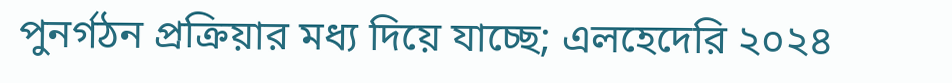পুনর্গঠন প্রক্রিয়ার মধ্য দিয়ে যাচ্ছে; এলহেদেরি ২০২৪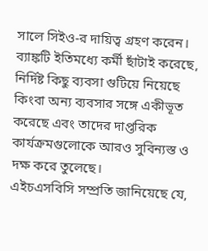সালে সিইও-র দায়িত্ব গ্রহণ করেন। ব্যাঙ্কটি ইতিমধ্যে কর্মী ছাঁটাই করেছে, নির্দিষ্ট কিছু ব্যবসা গুটিয়ে নিয়েছে কিংবা অন্য ব্যবসার সঙ্গে একীভূত করেছে এবং তাদের দাপ্তরিক কার্যক্রমগুলোকে আরও সুবিন্যস্ত ও দক্ষ করে তুলেছে।
এইচএসবিসি সম্প্রতি জানিয়েছে যে,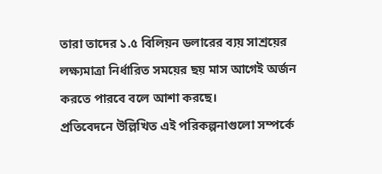তারা তাদের ১.৫ বিলিয়ন ডলারের ব্যয় সাশ্রয়ের লক্ষ্যমাত্রা নির্ধারিত সময়ের ছয় মাস আগেই অর্জন করতে পারবে বলে আশা করছে।
প্রতিবেদনে উল্লিখিত এই পরিকল্পনাগুলো সম্পর্কে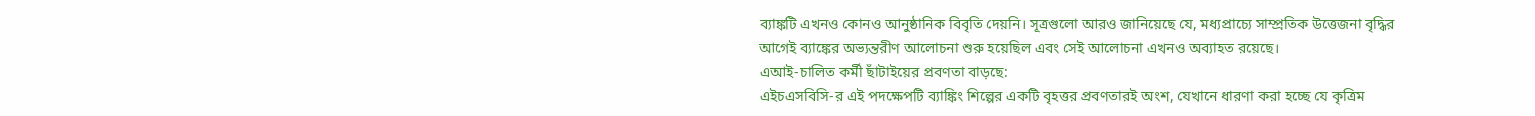ব্যাঙ্কটি এখনও কোনও আনুষ্ঠানিক বিবৃতি দেয়নি। সূত্রগুলো আরও জানিয়েছে যে, মধ্যপ্রাচ্যে সাম্প্রতিক উত্তেজনা বৃদ্ধির আগেই ব্যাঙ্কের অভ্যন্তরীণ আলোচনা শুরু হয়েছিল এবং সেই আলোচনা এখনও অব্যাহত রয়েছে।
এআই-চালিত কর্মী ছাঁটাইয়ের প্রবণতা বাড়ছে:
এইচএসবিসি-র এই পদক্ষেপটি ব্যাঙ্কিং শিল্পের একটি বৃহত্তর প্রবণতারই অংশ, যেখানে ধারণা করা হচ্ছে যে কৃত্রিম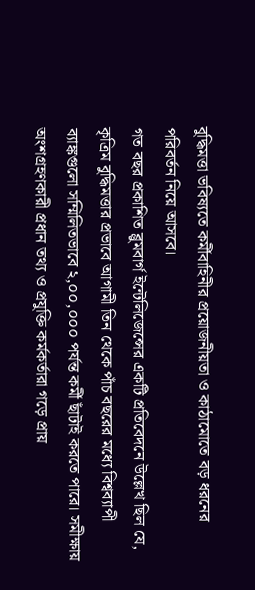বুদ্ধিমত্তা ভবিষ্যতে কর্মীবাহিনীর প্রয়োজনীয়তা ও কাঠামোতে বড় ধরনের পরিবর্তন নিয়ে আসবে।
গত বছর প্রকাশিত ব্লুমবার্গ ইন্টেলিজেন্সের একটি প্রতিবেদনে উল্লেখ ছিল যে, কৃত্রিম বুদ্ধিমত্তার প্রভাবে আগামী তিন থেকে পাঁচ বছরের মধ্যে বিশ্বব্যাপী ব্যাঙ্কগুলো সম্মিলিতভাবে ২,০০,০০০ পর্যন্ত কর্মী ছাঁটাই করতে পারে। সমীক্ষায় অংশগ্রহণকারী প্রধান তথ্য ও প্রযুক্তি কর্মকর্তারা গড়ে প্রায়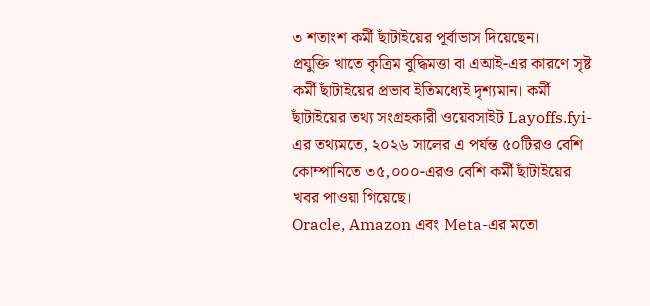৩ শতাংশ কর্মী ছাঁটাইয়ের পূর্বাভাস দিয়েছেন।
প্রযুক্তি খাতে কৃত্রিম বুদ্ধিমত্তা বা এআই-এর কারণে সৃষ্ট কর্মী ছাঁটাইয়ের প্রভাব ইতিমধ্যেই দৃশ্যমান। কর্মী ছাঁটাইয়ের তথ্য সংগ্রহকারী ওয়েবসাইট Layoffs.fyi-এর তথ্যমতে, ২০২৬ সালের এ পর্যন্ত ৫০টিরও বেশি কোম্পানিতে ৩৫,০০০-এরও বেশি কর্মী ছাঁটাইয়ের খবর পাওয়া গিয়েছে।
Oracle, Amazon এবং Meta-এর মতো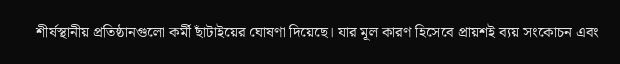শীর্ষস্থানীয় প্রতিষ্ঠানগুলো কর্মী ছাঁটাইয়ের ঘোষণা দিয়েছে। যার মূল কারণ হিসেবে প্রায়শই ব্যয় সংকোচন এবং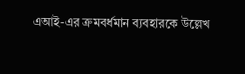এআই-এর ক্রমবর্ধমান ব্যবহারকে উল্লেখ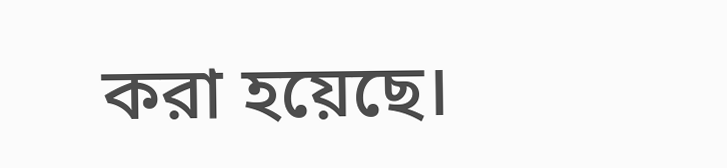করা হয়েছে।